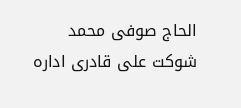الحاج صوفی محمد شوکت علی قادری ادارہ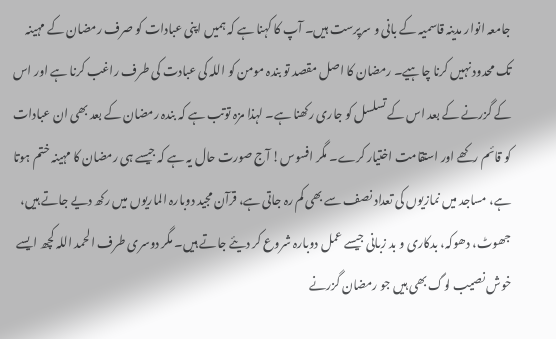جامعہ انوار مدینہ قاسمیہ کے بانی و سرپرست ہیں۔ آپ کا کہنا ہے کہ ہمیں اپنی عبادات کو صرف رمضان کے مہینہ تک محدود نہیں کرنا چاہیے۔ رمضان کا اصل مقصد تو بندہ مومن کو اللہ کی عبادت کی طرف راغب کرنا ہے اور اس کے گزرنے کے بعد اس کے تسلسل کو جاری رکھنا ہے۔ لہذا مزہ توتب ہے کہ بندہ رمضان کے بعد بھی ان عبادات کو قائم رکھے اور استقامت اختیار کرے۔ مگر افسوس! آج صورت حال یہ ہے کہ جیسے ہی رمضان کا مہینہ ختم ہوتا ہے، مساجد میں نمازیوں کی تعداد نصف سے بھی کم رہ جاتی ہے، قرآن مجید دوبارہ الماریوں میں رکھ دیے جاتے ہیں، جھوٹ، دھوکہ، بدکاری و بد زبانی جیسے عمل دوبارہ شروع کر دیئے جاتے ہیں۔ مگر دوسری طرف الحمد اللہ کچھ ایسے خوش نصیب لوگ بھی ہیں جو رمضان گزرنے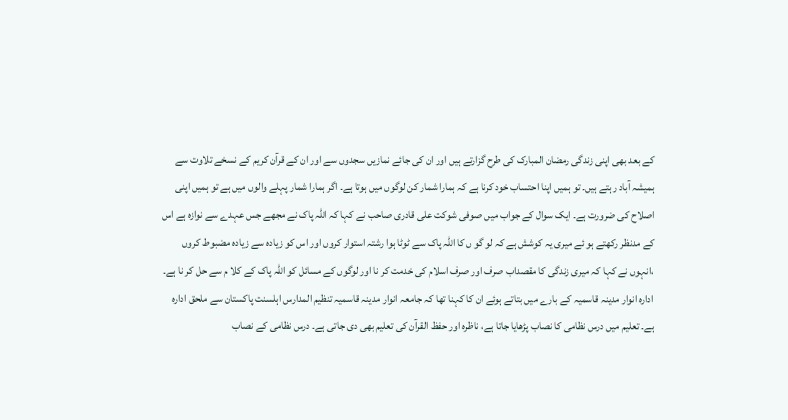کے بعد بھی اپنی زندگی رمضان المبارک کی طرح گزارتے ہیں اور ان کی جائے نمازیں سجدوں سے اور ان کے قرآن کریم کے نسخے تلاوت سے ہمیشہ آباد رہتے ہیں۔ تو ہمیں اپنا احتساب خود کرنا ہے کہ ہمارا شمار کن لوگوں میں ہوتا ہے۔ اگر ہمارا شمار پہلے والوں میں ہے تو ہمیں اپنی اصلاح کی ضرورت ہے۔ ایک سوال کے جواب میں صوفی شوکت علی قادری صاحب نے کہا کہ اللہ پاک نے مجھے جس عہدے سے نوازہ ہے اس کے مدنظر رکھتے ہو ئے میری یہ کوشش ہے کہ لو گو ں کا اللہ پاک سے ٹوٹا ہوا رشتہ استوار کروں اور اس کو زیادہ سے زیادہ مضبوط کروں ،انہوں نے کہا کہ میری زندگی کا مقصداب صرف اور صرف اسلام کی خدمت کر نا اور لوگوں کے مسائل کو اللہ پاک کے کلا م سے حل کر نا ہے۔ ادارہ انوار مدینہ قاسمیہ کے بارے میں بتاتے ہوئے ان کا کہنا تھا کہ جامعہ انوار مدینہ قاسمیہ تنظیم المدارس اہلسنت پاکستان سے ملحق ادارہ ہے۔ تعلیم میں درس نظامی کا نصاب پڑھایا جاتا ہے، ناظرہ اور حفظ القرآن کی تعلیم بھی دی جاتی ہے۔ درس نظامی کے نصاب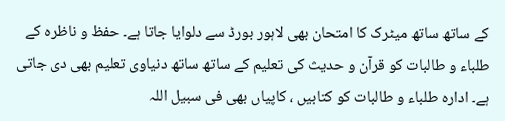کے ساتھ ساتھ میٹرک کا امتحان بھی لاہور بورڈ سے دلوایا جاتا ہے۔ حفظ و ناظرہ کے طلباء و طالبات کو قرآن و حدیث کی تعلیم کے ساتھ ساتھ دنیاوی تعلیم بھی دی جاتی ہے۔ ادارہ طلباء و طالبات کو کتابیں ، کاپیاں بھی فی سبیل اللہ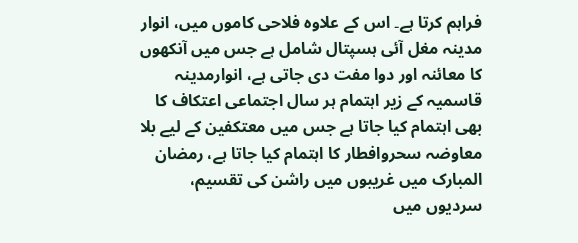فراہم کرتا ہے۔ اس کے علاوہ فلاحی کاموں میں، انوار مدینہ مغل آئی ہسپتال شامل ہے جس میں آنکھوں کا معائنہ اور دوا مفت دی جاتی ہے، انوارمدینہ قاسمیہ کے زیر اہتمام ہر سال اجتماعی اعتکاف کا بھی اہتمام کیا جاتا ہے جس میں معتکفین کے لیے بلا معاوضہ سحروافطار کا اہتمام کیا جاتا ہے، رمضان المبارک میں غریبوں میں راشن کی تقسیم، سردیوں میں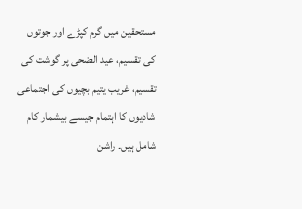مستحقین میں گرم کپڑے اور جوتوں کی تقسیم، عید الضحی پر گوشت کی تقسیم، غریب یتیم بچیوں کی اجتماعی شادیوں کا اہتمام جیسے بیشمار کام شامل ہیں۔ راشن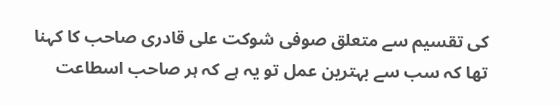کی تقسیم سے متعلق صوفی شوکت علی قادری صاحب کا کہنا تھا کہ سب سے بہترین عمل تو یہ ہے کہ ہر صاحب اسطاعت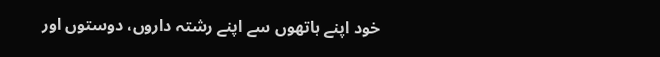خود اپنے ہاتھوں سے اپنے رشتہ داروں، دوستوں اور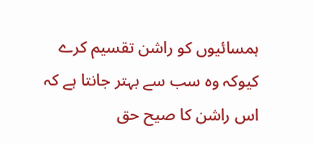ہمسائیوں کو راشن تقسیم کرے کیوکہ وہ سب سے بہتر جانتا ہے کہ اس راشن کا صیح حق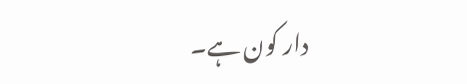دار کون ہے۔